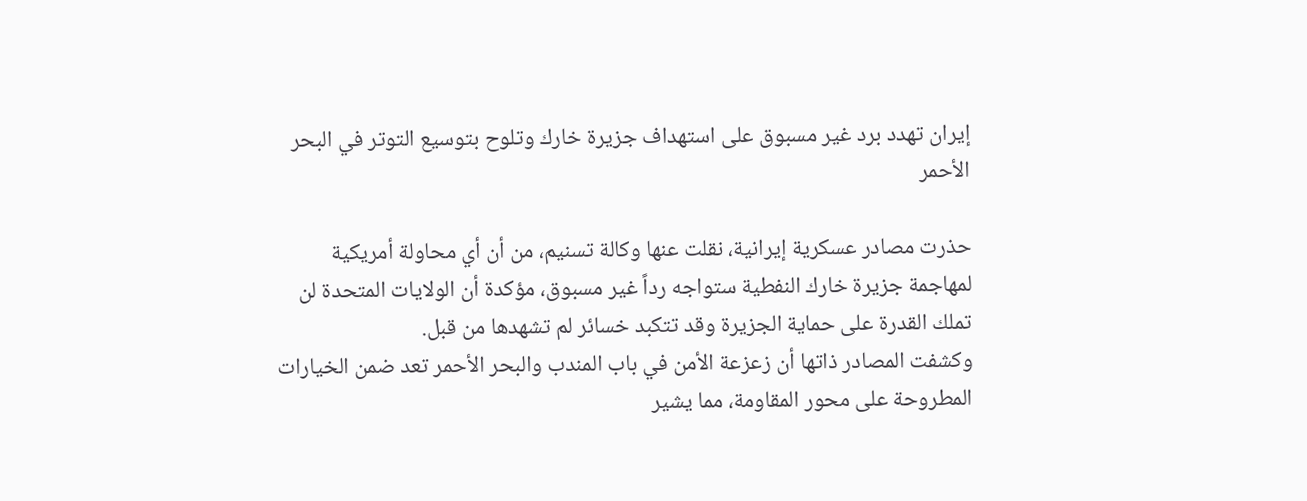إيران تهدد برد غير مسبوق على استهداف جزيرة خارك وتلوح بتوسيع التوتر في البحر الأحمر

حذرت مصادر عسكرية إيرانية، نقلت عنها وكالة تسنيم، من أن أي محاولة أمريكية لمهاجمة جزيرة خارك النفطية ستواجه رداً غير مسبوق، مؤكدة أن الولايات المتحدة لن تملك القدرة على حماية الجزيرة وقد تتكبد خسائر لم تشهدها من قبل.
وكشفت المصادر ذاتها أن زعزعة الأمن في باب المندب والبحر الأحمر تعد ضمن الخيارات المطروحة على محور المقاومة، مما يشير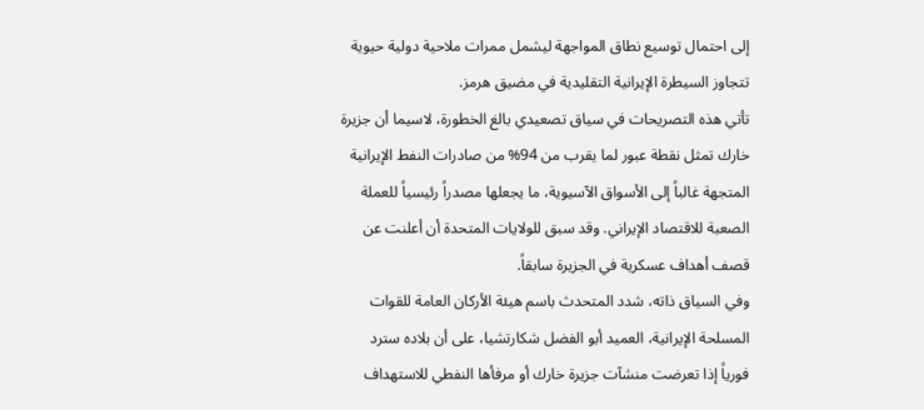إلى احتمال توسيع نطاق المواجهة ليشمل ممرات ملاحية دولية حيوية تتجاوز السيطرة الإيرانية التقليدية في مضيق هرمز.
تأتي هذه التصريحات في سياق تصعيدي بالغ الخطورة، لاسيما أن جزيرة خارك تمثل نقطة عبور لما يقرب من 94% من صادرات النفط الإيرانية المتجهة غالباً إلى الأسواق الآسيوية، ما يجعلها مصدراً رئيسياً للعملة الصعبة للاقتصاد الإيراني. وقد سبق للولايات المتحدة أن أعلنت عن قصف أهداف عسكرية في الجزيرة سابقاً.
وفي السياق ذاته، شدد المتحدث باسم هيئة الأركان العامة للقوات المسلحة الإيرانية، العميد أبو الفضل شكارتشيا، على أن بلاده سترد فورياً إذا تعرضت منشآت جزيرة خارك أو مرفأها النفطي للاستهداف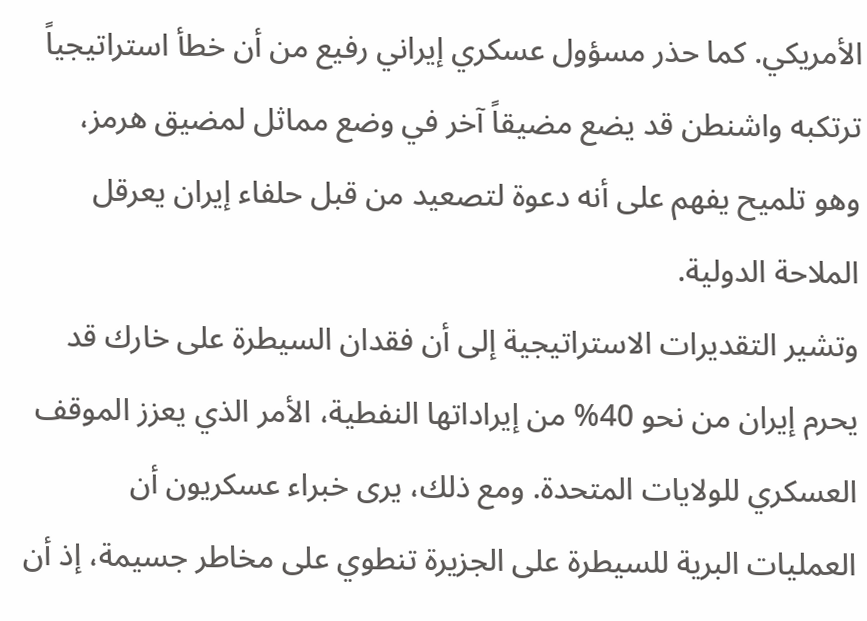الأمريكي. كما حذر مسؤول عسكري إيراني رفيع من أن خطأ استراتيجياً ترتكبه واشنطن قد يضع مضيقاً آخر في وضع مماثل لمضيق هرمز، وهو تلميح يفهم على أنه دعوة لتصعيد من قبل حلفاء إيران يعرقل الملاحة الدولية.
وتشير التقديرات الاستراتيجية إلى أن فقدان السيطرة على خارك قد يحرم إيران من نحو 40% من إيراداتها النفطية، الأمر الذي يعزز الموقف العسكري للولايات المتحدة. ومع ذلك، يرى خبراء عسكريون أن العمليات البرية للسيطرة على الجزيرة تنطوي على مخاطر جسيمة، إذ أن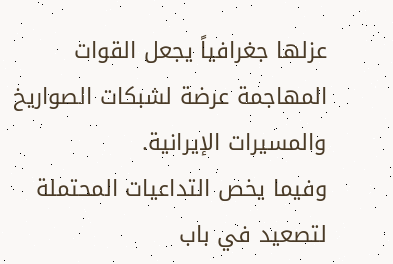عزلها جغرافياً يجعل القوات المهاجمة عرضة لشبكات الصواريخ والمسيرات الإيرانية.
وفيما يخص التداعيات المحتملة لتصعيد في باب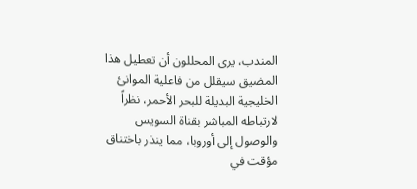المندب، يرى المحللون أن تعطيل هذا المضيق سيقلل من فاعلية الموانئ الخليجية البديلة للبحر الأحمر، نظراً لارتباطه المباشر بقناة السويس والوصول إلى أوروبا، مما ينذر باختناق مؤقت في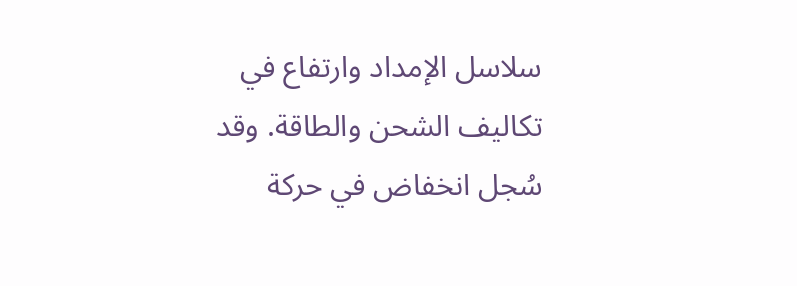سلاسل الإمداد وارتفاع في تكاليف الشحن والطاقة. وقد سُجل انخفاض في حركة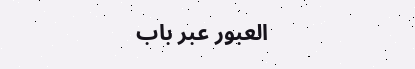العبور عبر باب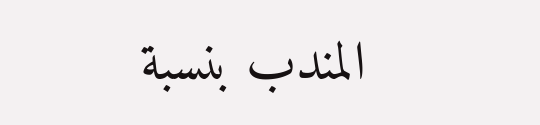المندب بنسبة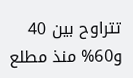تتراوح بين 40 و60% منذ مطلع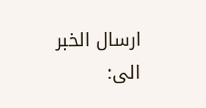ارسال الخبر الى: